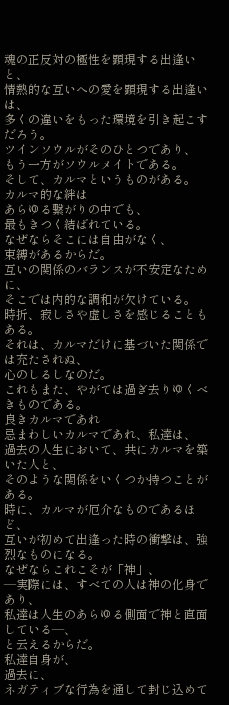魂の正反対の極性を顕現する出逢いと、
情熱的な互いへの愛を顕現する出逢いは、
多くの違いをもった環境を引き起こすだろう。
ツインソウルがそのひとつであり、
もう一方がソウルメイトである。
そして、カルマというものがある。
カルマ的な絆は
あらゆる繋がりの中でも、
最もきつく結ばれている。
なぜならそこには自由がなく、
束縛があるからだ。
互いの関係のバランスが不安定なために、
そこでは内的な調和が欠けている。
時折、寂しさや虚しさを感じることもある。
それは、カルマだけに基づいた関係では充たされぬ、
心のしるしなのだ。
これもまた、やがては過ぎ去りゆくべきものである。
良きカルマであれ
忌まわしいカルマであれ、私達は、
過去の人生において、共にカルマを築いた人と、
そのような関係をいくつか持つことがある。
時に、カルマが厄介なものであるほど、
互いが初めて出逢った時の衝撃は、強烈なものになる。
なぜならこれこそが「神」、
―実際には、すべての人は神の化身であり、
私達は人生のあらゆる側面で神と直面している―、
と云えるからだ。
私達自身が、
過去に、
ネガティブな行為を通して封じ込めて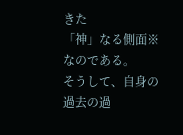きた
「神」なる側面※ なのである。
そうして、自身の過去の過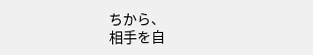ちから、
相手を自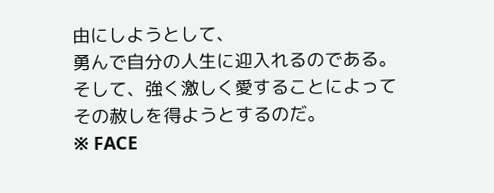由にしようとして、
勇んで自分の人生に迎入れるのである。
そして、強く激しく愛することによって
その赦しを得ようとするのだ。
※ FACE